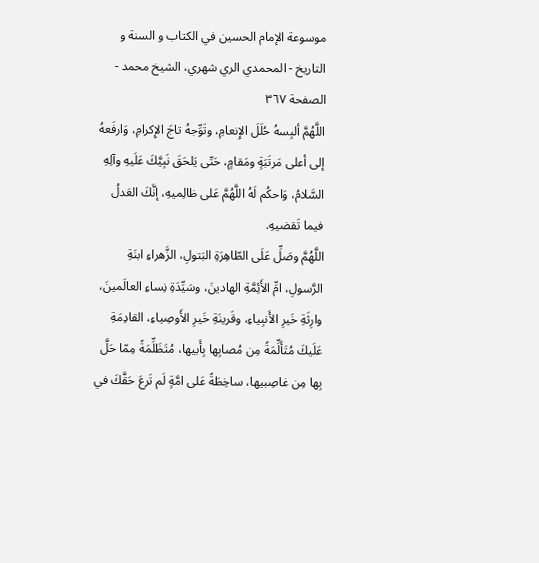موسوعة الإمام الحسين في الكتاب و السنة و التاريخ - المحمدي الري شهري، الشيخ محمد - الصفحة ٣٦٧
اللَّهُمَّ ألبِسهُ حُلَلَ الإِنعامِ، وتَوِّجهُ تاجَ الإِكرامِ، وَارفَعهُ إلى أعلى مَرتَبَةٍ ومَقامٍ، حَتّى يَلحَقَ نَبِيَّكَ عَلَيهِ وآلِهِ السَّلامُ، وَاحكُم لَهُ اللَّهُمَّ عَلى ظالِميهِ، إنَّكَ العَدلُ فيما تَقضيهِ.
اللَّهُمَّ وصَلِّ عَلَى الطّاهِرَةِ البَتولِ، الزَّهراءِ ابنَةِ الرَّسولِ، امِّ الأَئِمَّةِ الهادينَ، وسَيِّدَةِ نِساءِ العالَمينَ، وارِثَةِ خَيرِ الأَنبِياءِ، وقَرينَةِ خَيرِ الأَوصِياءِ، القادِمَةِ عَلَيكَ مُتَأَلِّمَةً مِن مُصابِها بِأَبيها، مُتَظَلِّمَةً مِمّا حَلَّ بِها مِن غاصِبيها، ساخِطَةً عَلى امَّةٍ لَم تَرعَ حَقَّكَ في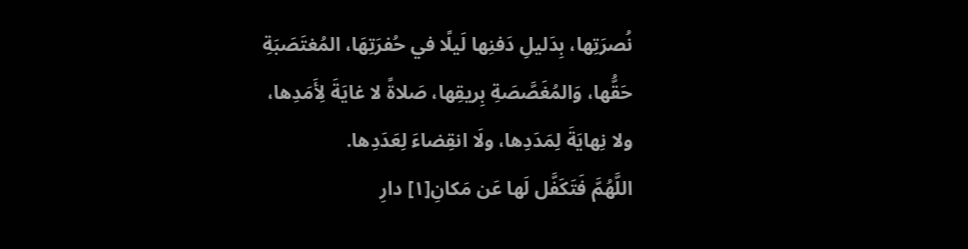نُصرَتِها، بِدَليلِ دَفنِها لَيلًا في حُفرَتِهَا، المُغتَصَبَةِ حَقُّها، وَالمُغَصَّصَةِ بِريقِها، صَلاةً لا غايَةَ لِأَمَدِها، ولا نِهايَةَ لِمَدَدِها، ولَا انقِضاءَ لِعَدَدِها.
اللَّهُمَّ فَتَكَفَّل لَها عَن مَكانِ[١] دارِ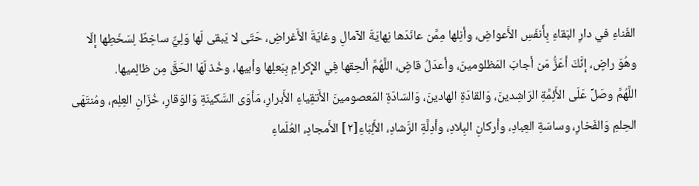الفَناءِ في دارِ البَقاءِ بِأَنفَسِ الأَعواضِ، وأنِلها مِمَّن عانَدَها نِهايَةَ الآمالِ وغايَةَ الأَغراضِ، حَتّى لا يَبقى لَها وَلِيٌّ ساخِطٌ لِسَخَطِها إلّا وهُوَ راضٍ، إنَّكَ أعَزُّ مَن أجابَ المَظلومينَ، وأعدَلُ قاضٍ، اللَّهُمَّ ألحِقها فِي الإِكرامِ بِبَعلِها وأبيها، وخُذ لَهَا الحَقَّ مِن ظالِميها.
اللَّهُمَّ وصَلِّ عَلَى الأَئِمَّةِ الرّاشِدينَ، وَالقادَةِ الهادينَ، وَالسّادَةِ المَعصومينَ الأَتقِياءِ الأَبرارِ، مَأوَى السَّكينَةِ وَالوَقارِ، خُزّانِ العِلِم، ومُنتَهَى الحِلمِ وَالفَخارِ، وساسَةِ العِبادِ، وأركانِ البِلادِ، وأدِلَّةِ الرَّشادِ، الأَلِبّاءِ[٢] الأَمجادِ، العُلَماءِ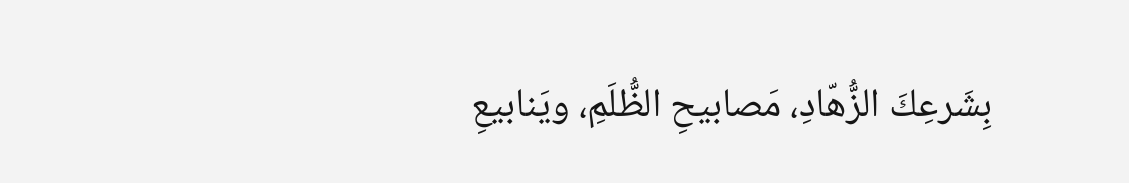بِشَرعِكَ الزُّهّادِ، مَصابيحِ الظُّلَمِ، ويَنابيعِ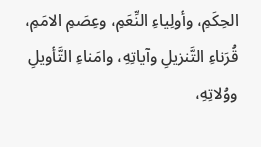الحِكَمِ، وأولِياءِ النِّعَمِ، وعِصَمِ الامَمِ، قُرَناءِ التَّنزيلِ وآياتِهِ، وامَناءِ التَّأويلِ ووُلاتِهِ،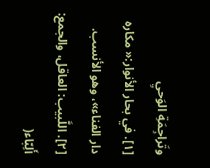وتَراجِمَةِ الوَحيِ
[١]. في بحار الأنوار:« مكاره دار الفناء»، وهو الأنسب.
[٢]. اللَّبيب: العاقل، والجمع: أَلِبّاء(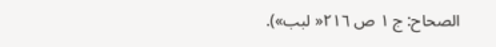الصحاح: ج ١ ص ٢١٦« لبب»).